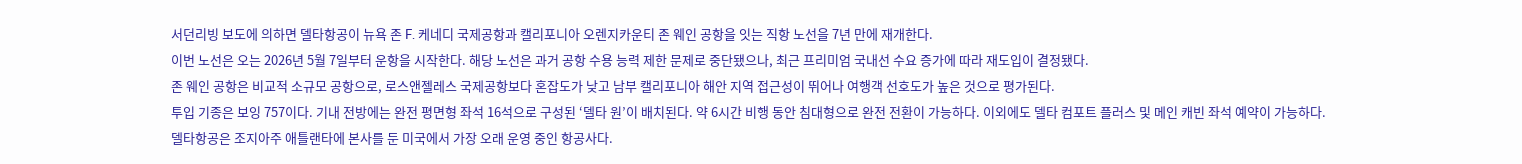서던리빙 보도에 의하면 델타항공이 뉴욕 존 F. 케네디 국제공항과 캘리포니아 오렌지카운티 존 웨인 공항을 잇는 직항 노선을 7년 만에 재개한다.
이번 노선은 오는 2026년 5월 7일부터 운항을 시작한다. 해당 노선은 과거 공항 수용 능력 제한 문제로 중단됐으나, 최근 프리미엄 국내선 수요 증가에 따라 재도입이 결정됐다.
존 웨인 공항은 비교적 소규모 공항으로, 로스앤젤레스 국제공항보다 혼잡도가 낮고 남부 캘리포니아 해안 지역 접근성이 뛰어나 여행객 선호도가 높은 것으로 평가된다.
투입 기종은 보잉 757이다. 기내 전방에는 완전 평면형 좌석 16석으로 구성된 ‘델타 원’이 배치된다. 약 6시간 비행 동안 침대형으로 완전 전환이 가능하다. 이외에도 델타 컴포트 플러스 및 메인 캐빈 좌석 예약이 가능하다.
델타항공은 조지아주 애틀랜타에 본사를 둔 미국에서 가장 오래 운영 중인 항공사다.